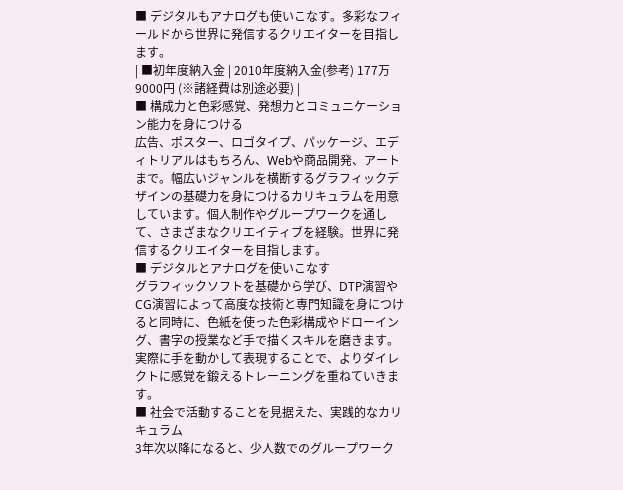■ デジタルもアナログも使いこなす。多彩なフィールドから世界に発信するクリエイターを目指します。
| ■初年度納入金 | 2010年度納入金(参考) 177万9000円 (※諸経費は別途必要) |
■ 構成力と色彩感覚、発想力とコミュニケーション能力を身につける
広告、ポスター、ロゴタイプ、パッケージ、エディトリアルはもちろん、Webや商品開発、アートまで。幅広いジャンルを横断するグラフィックデザインの基礎力を身につけるカリキュラムを用意しています。個人制作やグループワークを通して、さまざまなクリエイティブを経験。世界に発信するクリエイターを目指します。
■ デジタルとアナログを使いこなす
グラフィックソフトを基礎から学び、DTP演習やCG演習によって高度な技術と専門知識を身につけると同時に、色紙を使った色彩構成やドローイング、書字の授業など手で描くスキルを磨きます。実際に手を動かして表現することで、よりダイレクトに感覚を鍛えるトレーニングを重ねていきます。
■ 社会で活動することを見据えた、実践的なカリキュラム
3年次以降になると、少人数でのグループワーク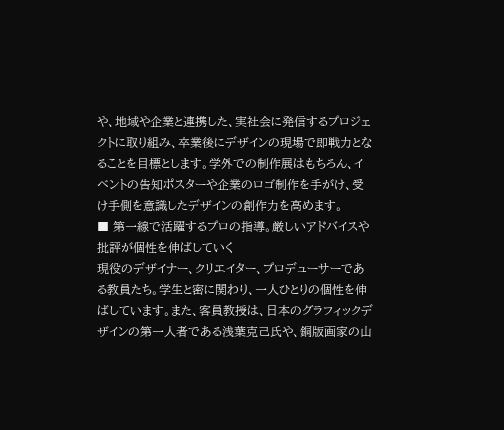や、地域や企業と連携した、実社会に発信するプロジェクトに取り組み、卒業後にデザインの現場で即戦力となることを目標とします。学外での制作展はもちろん、イベントの告知ポスターや企業のロゴ制作を手がけ、受け手側を意識したデザインの創作力を高めます。
■ 第一線で活躍するプロの指導。厳しいアドバイスや批評が個性を伸ばしていく
現役のデザイナー、クリエイター、プロデューサーである教員たち。学生と密に関わり、一人ひとりの個性を伸ばしています。また、客員教授は、日本のグラフィックデザインの第一人者である浅葉克己氏や、銅版画家の山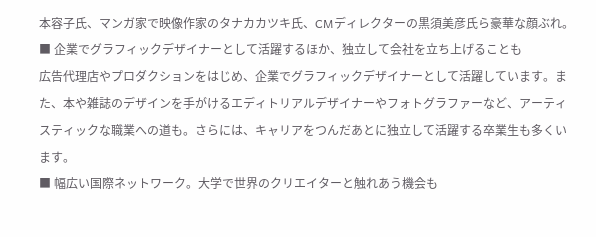本容子氏、マンガ家で映像作家のタナカカツキ氏、CMディレクターの黒須美彦氏ら豪華な顔ぶれ。
■ 企業でグラフィックデザイナーとして活躍するほか、独立して会社を立ち上げることも
広告代理店やプロダクションをはじめ、企業でグラフィックデザイナーとして活躍しています。また、本や雑誌のデザインを手がけるエディトリアルデザイナーやフォトグラファーなど、アーティスティックな職業への道も。さらには、キャリアをつんだあとに独立して活躍する卒業生も多くいます。
■ 幅広い国際ネットワーク。大学で世界のクリエイターと触れあう機会も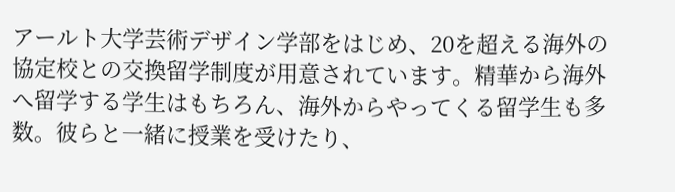アールト大学芸術デザイン学部をはじめ、20を超える海外の協定校との交換留学制度が用意されています。精華から海外へ留学する学生はもちろん、海外からやってくる留学生も多数。彼らと一緒に授業を受けたり、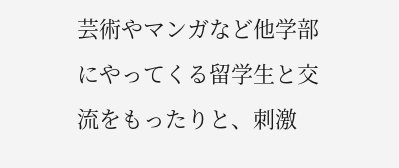芸術やマンガなど他学部にやってくる留学生と交流をもったりと、刺激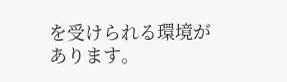を受けられる環境があります。